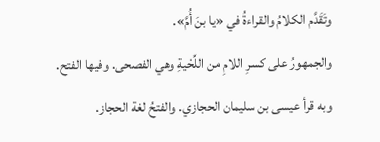وتَقَدَّم الكلامُ والقراءةُ في «يا بنَ أُمَّ».
والجمهورُ على كسرِ اللامِ من اللِّحْيةِ وهي الفصحى. وفيها الفتح. وبه قرأ عيسى بن سليمان الحجازي. والفتحُ لغة الحجاز.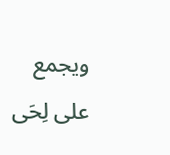ويجمع على لِحَى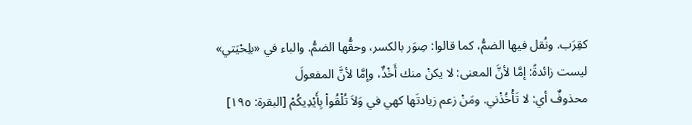كقِرَب. ونُقل فيها الضمُّ، كما قالوا: صِوَر بالكسر، وحقُّها الضمُّ. والباء في «بلِحْيَتي» ليست زائدةً: إمَّا لأنَّ المعنى: لا يكنْ منك أَخْذٌ، وإمَّا لأنَّ المفعولَ
محذوفٌ أي: لا تَأْخُذْني. ومَنْ زعم زيادتَها كهي في وَلاَ تُلْقُواْ بِأَيْدِيكُمْ [البقرة: ١٩٥]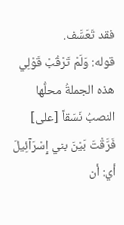فقد تَعَسَّف.
قوله: وَلَمْ تَرْقُبْ قَوْلِي هذه الجملةُ محلُّها النصبُ نَسَقاً [على] فَرَّقْتَ بَيْنَ بني إِسْرَآئِيلَ أي: أن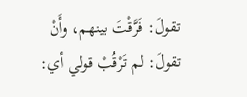تقولَ: فَرَّقْتَ بينهم، وأَنْ تقولَ: لم تَرْقُبْ قولي أي: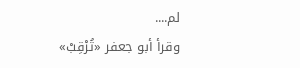لم....
وقرأ أبو جعفر «تُرْقِبْ»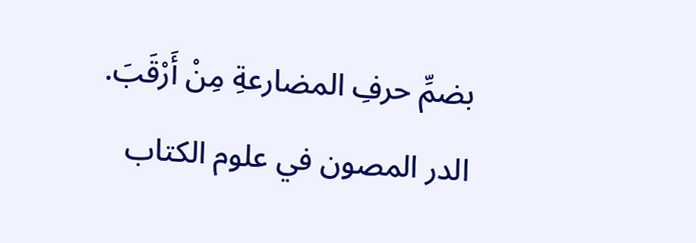بضمِّ حرفِ المضارعةِ مِنْ أَرْقَبَ.
الدر المصون في علوم الكتاب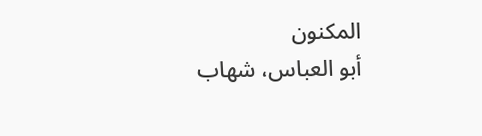المكنون
أبو العباس، شهاب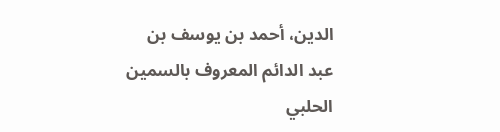الدين، أحمد بن يوسف بن عبد الدائم المعروف بالسمين الحلبي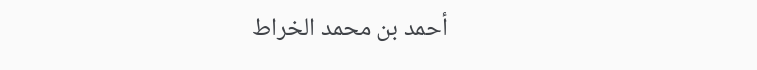أحمد بن محمد الخراط